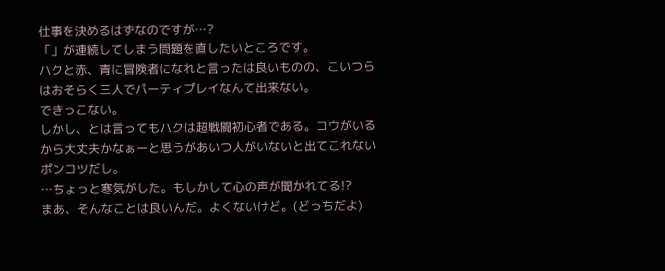仕事を決めるはずなのですが…?
「」が連続してしまう問題を直したいところです。
ハクと赤、青に冒険者になれと言ったは良いものの、こいつらはおそらく三人でパーティプレイなんて出来ない。
できっこない。
しかし、とは言ってもハクは超戦闘初心者である。コウがいるから大丈夫かなぁーと思うがあいつ人がいないと出てこれないポンコツだし。
…ちょっと寒気がした。もしかして心の声が聞かれてる!?
まあ、そんなことは良いんだ。よくないけど。(どっちだよ)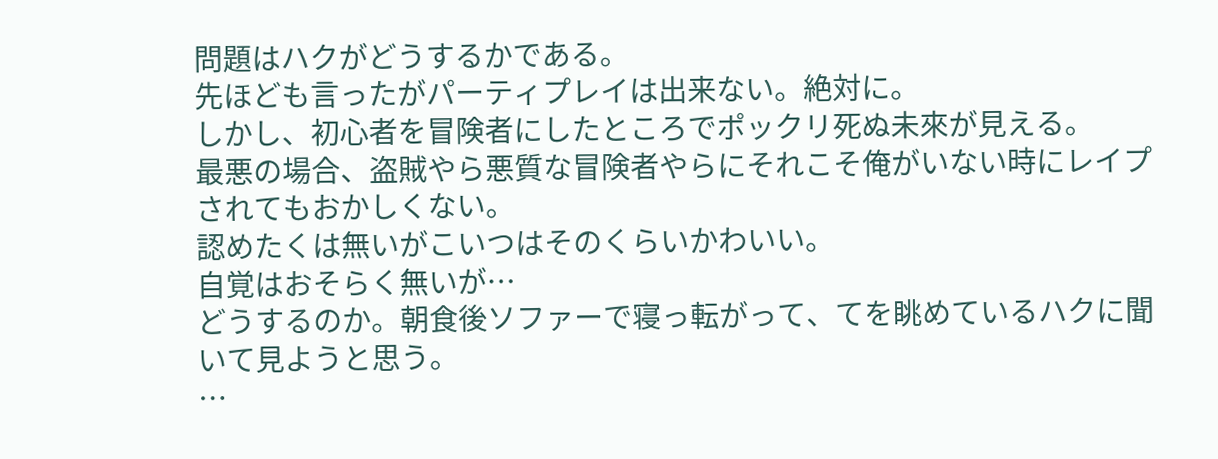問題はハクがどうするかである。
先ほども言ったがパーティプレイは出来ない。絶対に。
しかし、初心者を冒険者にしたところでポックリ死ぬ未來が見える。
最悪の場合、盗賊やら悪質な冒険者やらにそれこそ俺がいない時にレイプされてもおかしくない。
認めたくは無いがこいつはそのくらいかわいい。
自覚はおそらく無いが…
どうするのか。朝食後ソファーで寝っ転がって、てを眺めているハクに聞いて見ようと思う。
…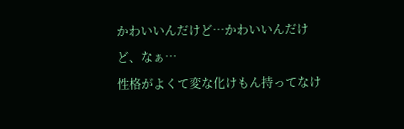かわいいんだけど…かわいいんだけど、なぁ…
性格がよくて変な化けもん持ってなけ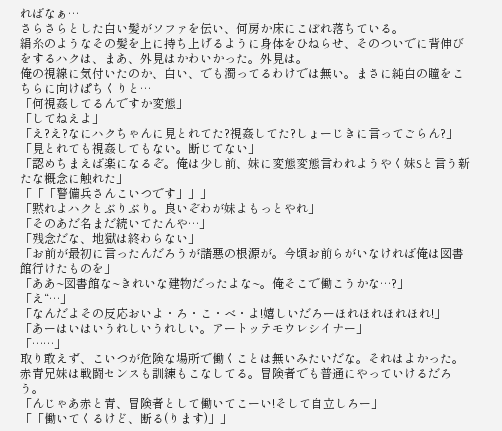ればなぁ…
さらさらとした白い髪がソファを伝い、何房か床にこぼれ落ちている。
絹糸のようなその髪を上に持ち上げるように身体をひねらせ、そのついでに背伸びをするハクは、まあ、外見はかわいかった。外見は。
俺の視線に気付いたのか、白い、でも濁ってるわけでは無い。まさに純白の瞳をこちらに向けぱちくりと…
「何視姦してるんですか変態」
「してねえよ」
「え?え?なにハクちゃんに見とれてた?視姦してた?しょーじきに言ってごらん?」
「見とれても視姦してもない。断じてない」
「認めちまえば楽になるぞ。俺は少し前、妹に変態変態言われようやく妹Sと言う新たな概念に触れた」
「「「警備兵さんこいつです」」」
「黙れよハクとぶりぶり。良いぞわが妹よもっとやれ」
「そのあだ名まだ続いてたんや…」
「残念だな、地獄は終わらない」
「お前が最初に言ったんだろうが諸悪の根源が。今頃お前らがいなければ俺は図書館行けたものを」
「ああ~図書館な~きれいな建物だったよな~。俺そこで働こうかな…?」
「え“…」
「なんだよその反応おいよ・ろ・こ・べ・よ!嬉しいだろーほれほれほれほれ!」
「あーはいはいうれしいうれしい。アートッテモウレシイナー」
「……」
取り敢えず、こいつが危険な場所で働くことは無いみたいだな。それはよかった。
赤青兄妹は戦闘センスも訓練もこなしてる。冒険者でも普通にやっていけるだろう。
「んじゃあ赤と青、冒険者として働いてこーい!そして自立しろー」
「「働いてくるけど、断る(ります)」」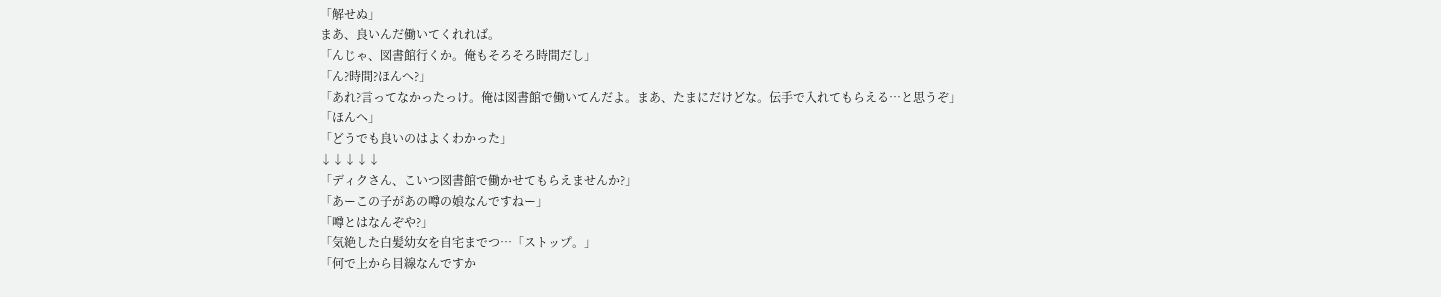「解せぬ」
まあ、良いんだ働いてくれれば。
「んじゃ、図書館行くか。俺もそろそろ時間だし」
「ん?時間?ほんへ?」
「あれ?言ってなかったっけ。俺は図書館で働いてんだよ。まあ、たまにだけどな。伝手で入れてもらえる…と思うぞ」
「ほんへ」
「どうでも良いのはよくわかった」
↓↓↓↓↓
「ディクさん、こいつ図書館で働かせてもらえませんか?」
「あーこの子があの噂の娘なんですねー」
「噂とはなんぞや?」
「気絶した白髪幼女を自宅までつ…「ストップ。」
「何で上から目線なんですか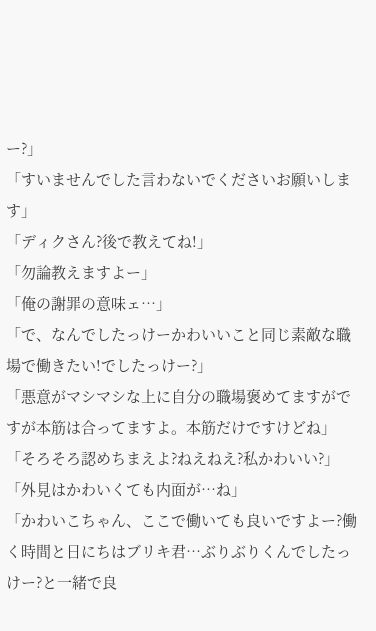ー?」
「すいませんでした言わないでくださいお願いします」
「ディクさん?後で教えてね!」
「勿論教えますよー」
「俺の謝罪の意味ェ…」
「で、なんでしたっけーかわいいこと同じ素敵な職場で働きたい!でしたっけー?」
「悪意がマシマシな上に自分の職場褒めてますがですが本筋は合ってますよ。本筋だけですけどね」
「そろそろ認めちまえよ?ねえねえ?私かわいい?」
「外見はかわいくても内面が…ね」
「かわいこちゃん、ここで働いても良いですよー?働く時間と日にちはブリキ君…ぶりぶりくんでしたっけー?と一緒で良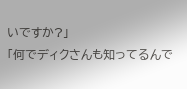いですか?」
「何でディクさんも知ってるんで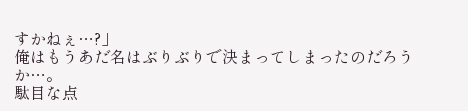すかねぇ…?」
俺はもうあだ名はぶりぶりで決まってしまったのだろうか…。
駄目な点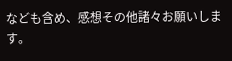なども含め、感想その他諸々お願いします。